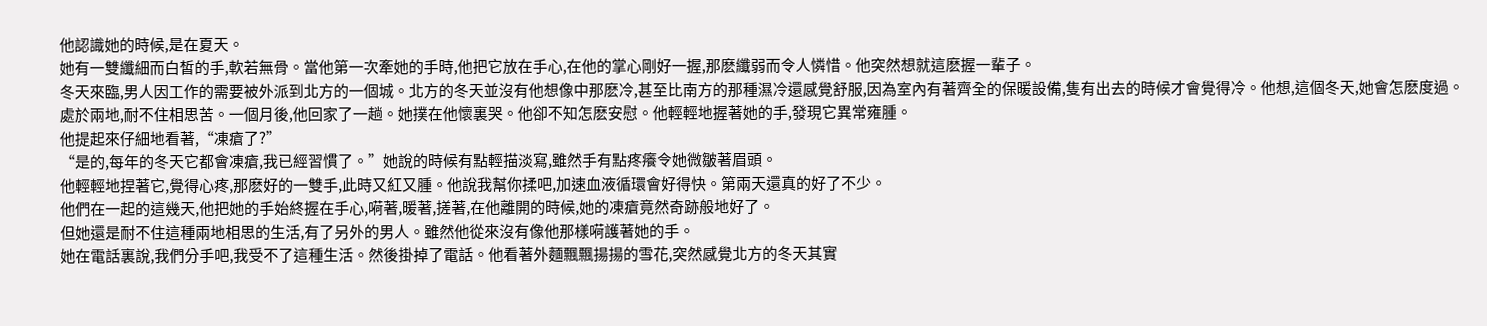他認識她的時候,是在夏天。
她有一雙纖細而白皙的手,軟若無骨。當他第一次牽她的手時,他把它放在手心,在他的掌心剛好一握,那麽纖弱而令人憐惜。他突然想就這麽握一輩子。
冬天來臨,男人因工作的需要被外派到北方的一個城。北方的冬天並沒有他想像中那麽冷,甚至比南方的那種濕冷還感覺舒服,因為室內有著齊全的保暖設備,隻有出去的時候才會覺得冷。他想,這個冬天,她會怎麽度過。
處於兩地,耐不住相思苦。一個月後,他回家了一趟。她撲在他懷裏哭。他卻不知怎麽安慰。他輕輕地握著她的手,發現它異常雍腫。
他提起來仔細地看著,“凍瘡了?”
“是的,每年的冬天它都會凍瘡,我已經習慣了。”她說的時候有點輕描淡寫,雖然手有點疼癢令她微皺著眉頭。
他輕輕地捏著它,覺得心疼,那麽好的一雙手,此時又紅又腫。他說我幫你揉吧,加速血液循環會好得快。第兩天還真的好了不少。
他們在一起的這幾天,他把她的手始終握在手心,嗬著,暖著,搓著,在他離開的時候,她的凍瘡竟然奇跡般地好了。
但她還是耐不住這種兩地相思的生活,有了另外的男人。雖然他從來沒有像他那樣嗬護著她的手。
她在電話裏說,我們分手吧,我受不了這種生活。然後掛掉了電話。他看著外麵飄飄揚揚的雪花,突然感覺北方的冬天其實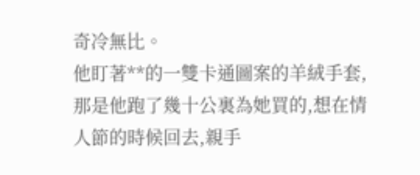奇冷無比。
他盯著**的一雙卡通圖案的羊絨手套,那是他跑了幾十公裏為她買的,想在情人節的時候回去,親手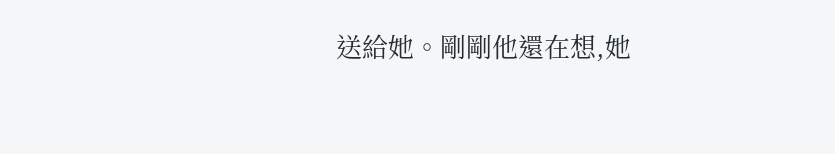送給她。剛剛他還在想,她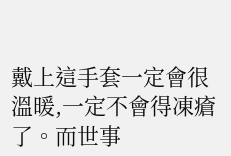戴上這手套一定會很溫暖,一定不會得凍瘡了。而世事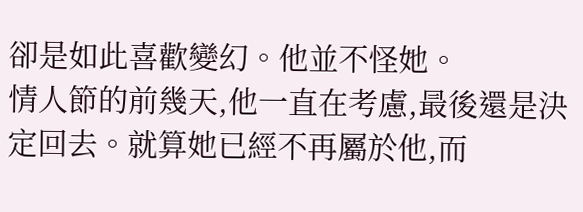卻是如此喜歡變幻。他並不怪她。
情人節的前幾天,他一直在考慮,最後還是決定回去。就算她已經不再屬於他,而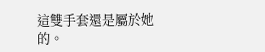這雙手套還是屬於她的。